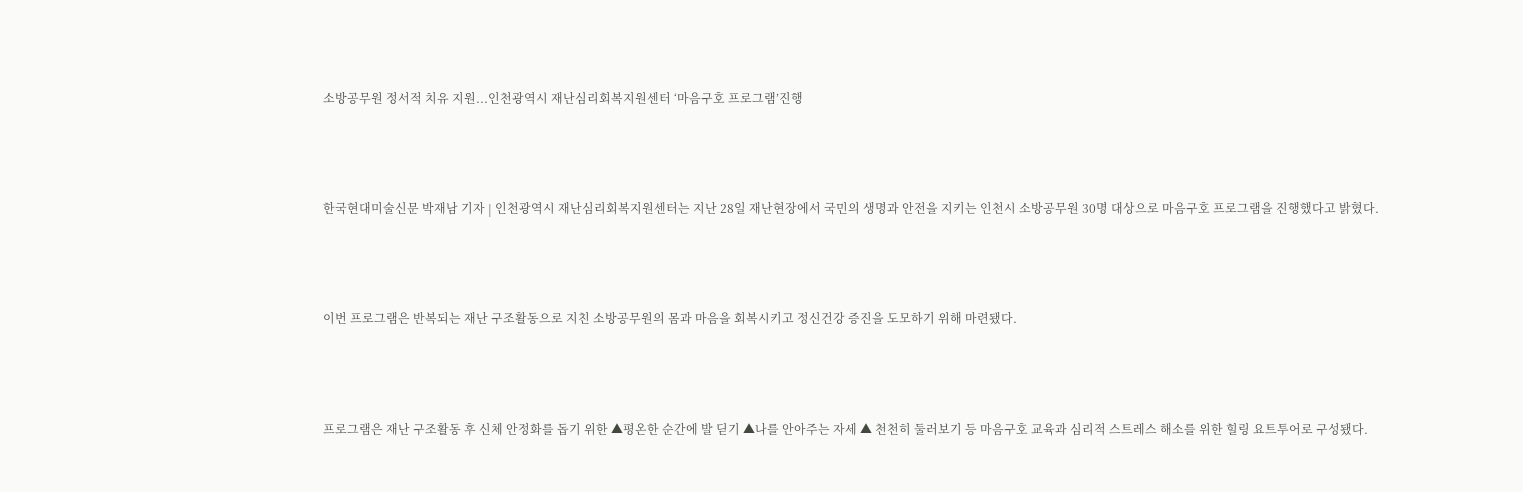소방공무원 정서적 치유 지원...인천광역시 재난심리회복지원센터 ‘마음구호 프로그램’진행



한국현대미술신문 박재남 기자 | 인천광역시 재난심리회복지원센터는 지난 28일 재난현장에서 국민의 생명과 안전을 지키는 인천시 소방공무원 30명 대상으로 마음구호 프로그램을 진행했다고 밝혔다.



이번 프로그램은 반복되는 재난 구조활동으로 지친 소방공무원의 몸과 마음을 회복시키고 정신건강 증진을 도모하기 위해 마련됐다.



프로그램은 재난 구조활동 후 신체 안정화를 돕기 위한 ▲평온한 순간에 발 딛기 ▲나를 안아주는 자세 ▲ 천천히 둘러보기 등 마음구호 교육과 심리적 스트레스 해소를 위한 힐링 요트투어로 구성됐다.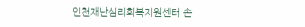인천재난심리회복지원센터 손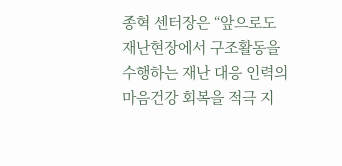종혁 센터장은 “앞으로도 재난현장에서 구조활동을 수행하는 재난 대응 인력의 마음건강 회복을 적극 지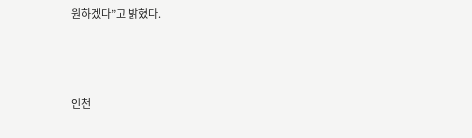원하겠다”고 밝혔다.



인천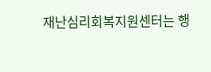재난심리회복지원센터는 행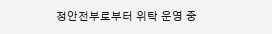정안전부로부터 위탁 운영 중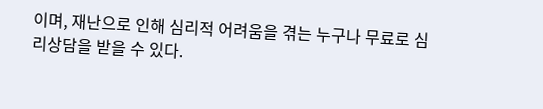이며, 재난으로 인해 심리적 어려움을 겪는 누구나 무료로 심리상담을 받을 수 있다.